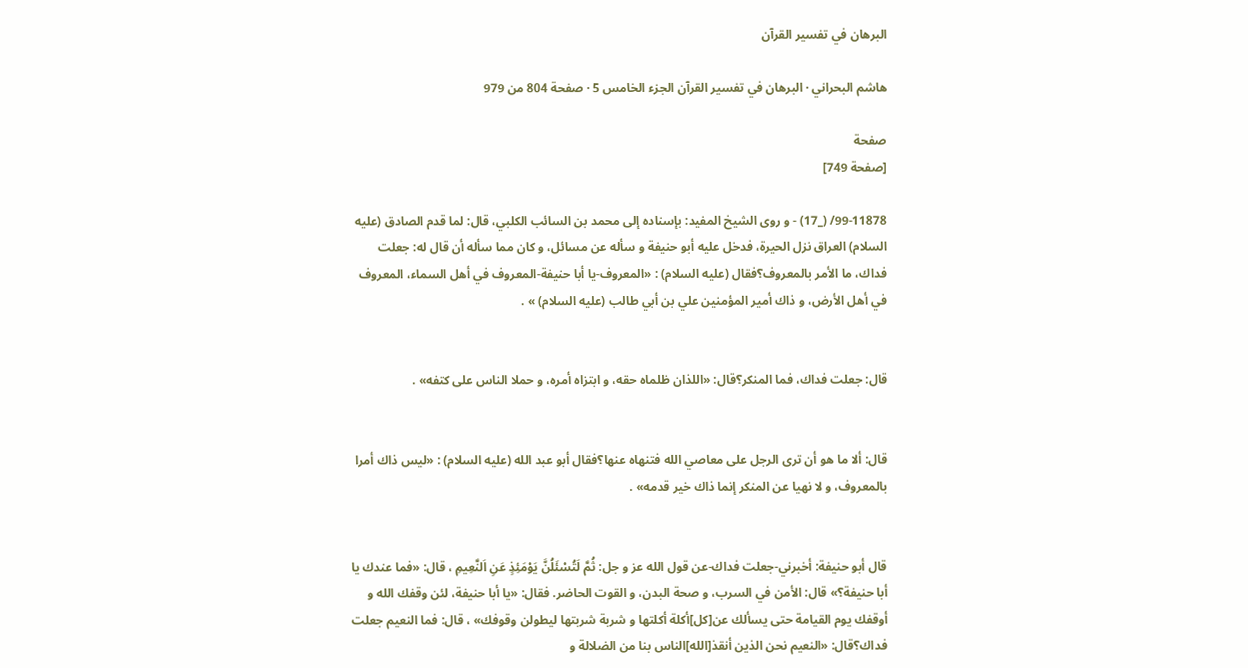البرهان في تفسير القرآن

هاشم البحراني · البرهان في تفسير القرآن الجزء الخامس 5 · صفحة 804 من 979

صفحة
[صفحة 749]

99-11878/ (_17) - و روى الشيخ المفيد: بإسناده إلى محمد بن السائب الكلبي، قال: لما قدم الصادق (عليه السلام) العراق نزل الحيرة، فدخل عليه أبو حنيفة و سأله عن مسائل، و كان مما سأله أن قال له: جعلت فداك، ما الأمر بالمعروف؟فقال (عليه السلام) : «المعروف-يا أبا حنيفة-المعروف في أهل السماء، المعروف في أهل الأرض، و ذاك أمير المؤمنين علي بن أبي طالب (عليه السلام) » .


قال: جعلت فداك، فما المنكر؟قال: «اللذان ظلماه حقه، و ابتزاه أمره، و حملا الناس على كتفه» .


قال: ألا ما هو أن ترى الرجل على معاصي الله فتنهاه عنها؟فقال أبو عبد الله (عليه السلام) : «ليس ذاك أمرا بالمعروف، و لا نهيا عن المنكر إنما ذاك خير قدمه» .


قال أبو حنيفة: أخبرني-جعلت فداك-عن قول الله عز و جل: ثُمَّ لَتُسْئَلُنَّ يَوْمَئِذٍ عَنِ اَلنَّعِيمِ ، قال: «فما عندك يا أبا حنيفة؟» قال: الأمن في السرب، و صحة البدن، و القوت الحاضر. فقال: «يا أبا حنيفة، لئن وقفك الله و أوقفك يوم القيامة حتى يسألك عن[كل]أكلة أكلتها و شربة شربتها ليطولن وقوفك» ، قال: فما النعيم جعلت فداك؟قال: «النعيم نحن الذين أنقذ[الله]الناس بنا من الضلالة و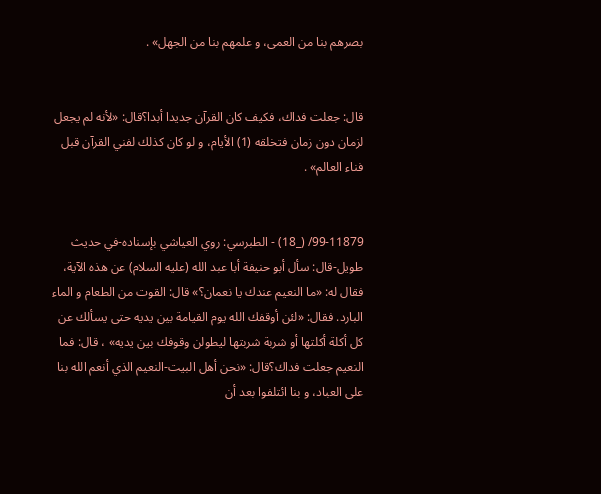بصرهم بنا من العمى، و علمهم بنا من الجهل» .


قال: جعلت فداك، فكيف كان القرآن جديدا أبدا؟قال: «لأنه لم يجعل لزمان دون زمان فتخلقه (1) الأيام، و لو كان كذلك لفني القرآن قبل فناء العالم» .


99-11879/ (_18) - الطبرسي: روي العياشي بإسناده-في حديث طويل-قال: سأل أبو حنيفة أبا عبد الله (عليه السلام) عن هذه الآية، فقال له: «ما النعيم عندك يا نعمان؟» قال: القوت من الطعام و الماء البارد. فقال: «لئن أوقفك الله يوم القيامة بين يديه حتى يسألك عن كل أكلة أكلتها أو شربة شربتها ليطولن وقوفك بين يديه» ، قال: فما النعيم جعلت فداك؟قال: «نحن أهل البيت-النعيم الذي أنعم الله بنا على العباد، و بنا ائتلفوا بعد أن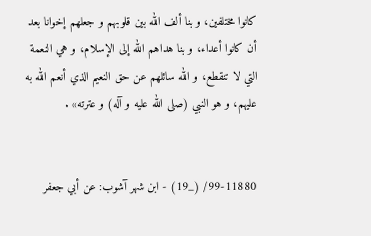كانوا مختلفين، و بنا ألف الله بين قلوبهم و جعلهم إخوانا بعد أن كانوا أعداء، و بنا هداهم الله إلى الإسلام، و هي النعمة التي لا تنقطع، و الله سائلهم عن حق النعيم الذي أنعم الله به عليهم، و هو النبي (صلى الله عليه و آله) و عترته» .


99-11880/ (_19) - ابن شهر آشوب: عن أبي جعفر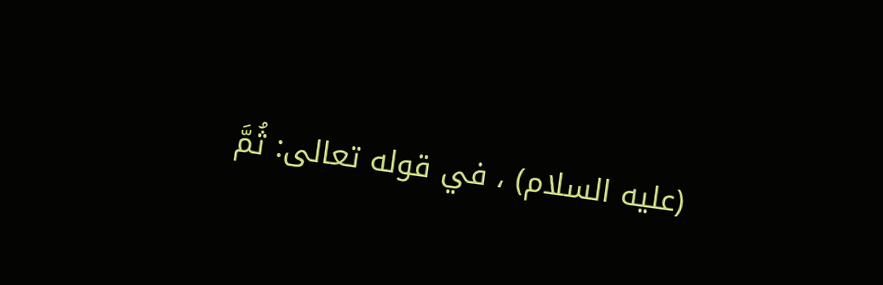(عليه السلام) ، في قوله تعالى: ثُمَّ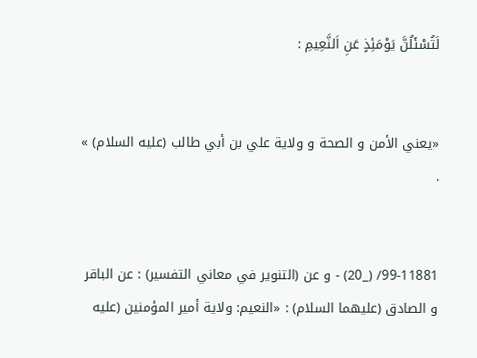لَتُسْئَلُنَّ يَوْمَئِذٍ عَنِ اَلنَّعِيمِ :


«يعني الأمن و الصحة و ولاية علي بن أبي طالب (عليه السلام) » .


99-11881/ (_20) - و عن (التنوير في معاني التفسير) : عن الباقر و الصادق (عليهما السلام) : «النعيم: ولاية أمير المؤمنين (عليه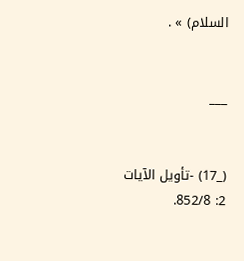السلام) » .


___


(_17) -تأويل الآيات 2: 852/8.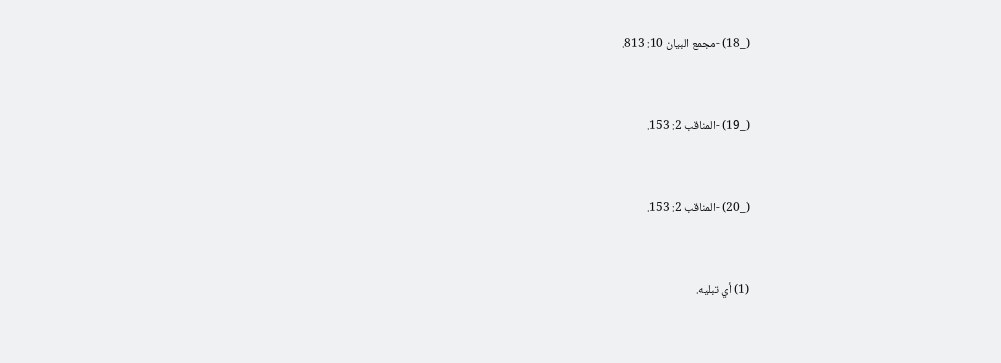(_18) -مجمع البيان 10: 813.


(_19) -المناقب 2: 153.


(_20) -المناقب 2: 153.


(1) أي تبليه.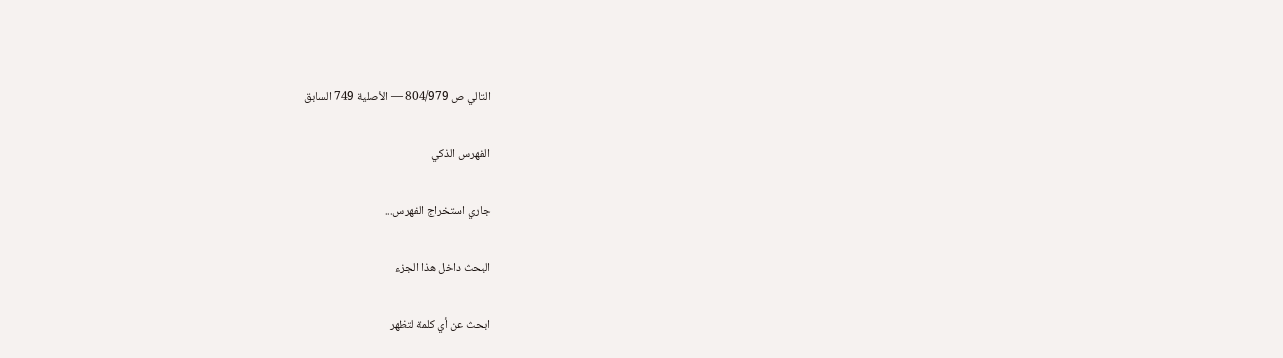التالي ص 804/979 — الأصلية 749 السابق

الفهرس الذكي

جاري استخراج الفهرس...

البحث داخل هذا الجزء

ابحث عن أي كلمة لتظهر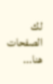لك الصفحات هنا...